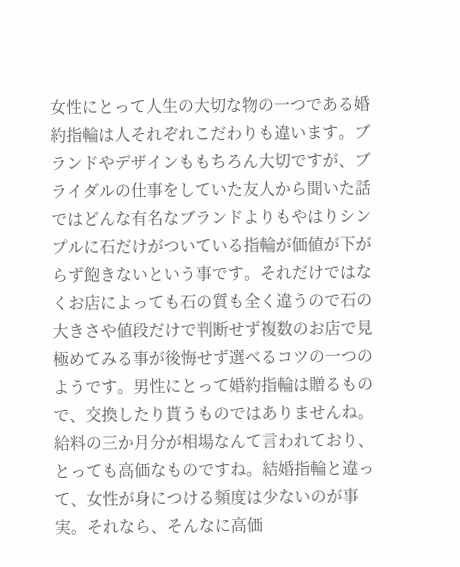女性にとって人生の大切な物の一つである婚約指輪は人それぞれこだわりも違います。ブランドやデザインももちろん大切ですが、ブライダルの仕事をしていた友人から聞いた話ではどんな有名なブランドよりもやはりシンプルに石だけがついている指輪が価値が下がらず飽きないという事です。それだけではなくお店によっても石の質も全く違うので石の大きさや値段だけで判断せず複数のお店で見極めてみる事が後悔せず選べるコツの一つのようです。男性にとって婚約指輪は贈るもので、交換したり貰うものではありませんね。給料の三か月分が相場なんて言われており、とっても高価なものですね。結婚指輪と違って、女性が身につける頻度は少ないのが事実。それなら、そんなに高価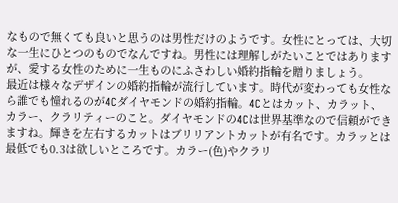なもので無くても良いと思うのは男性だけのようです。女性にとっては、大切な一生にひとつのものでなんですね。男性には理解しがたいことではありますが、愛する女性のために一生ものにふさわしい婚約指輪を贈りましょう。
最近は様々なデザインの婚約指輪が流行しています。時代が変わっても女性なら誰でも憧れるのが4Cダイヤモンドの婚約指輪。4Cとはカット、カラット、カラー、クラリティーのこと。ダイヤモンドの4Cは世界基準なので信頼ができますね。輝きを左右するカットはブリリアントカットが有名です。カラッとは最低でも0.3は欲しいところです。カラー(色)やクラリ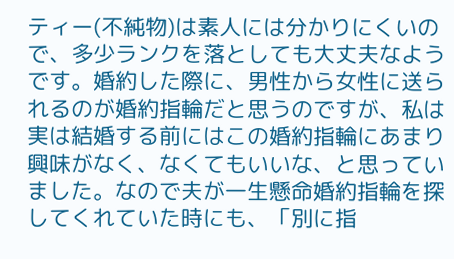ティー(不純物)は素人には分かりにくいので、多少ランクを落としても大丈夫なようです。婚約した際に、男性から女性に送られるのが婚約指輪だと思うのですが、私は実は結婚する前にはこの婚約指輪にあまり興味がなく、なくてもいいな、と思っていました。なので夫が一生懸命婚約指輪を探してくれていた時にも、「別に指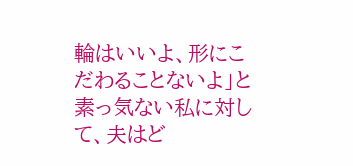輪はいいよ、形にこだわることないよ」と素っ気ない私に対して、夫はど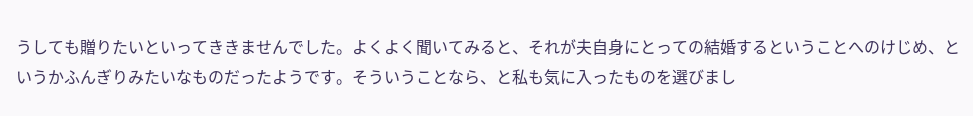うしても贈りたいといってききませんでした。よくよく聞いてみると、それが夫自身にとっての結婚するということへのけじめ、というかふんぎりみたいなものだったようです。そういうことなら、と私も気に入ったものを選びまし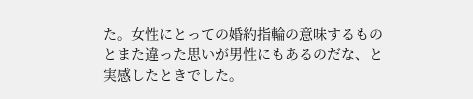た。女性にとっての婚約指輪の意味するものとまた違った思いが男性にもあるのだな、と実感したときでした。